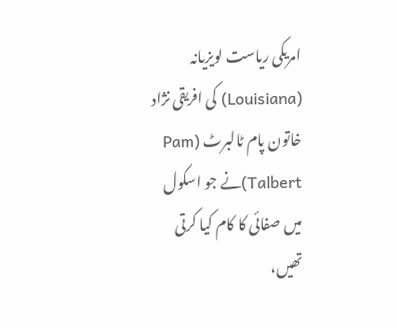امریکی ریاست لویزیانہ (Louisiana) کی افریقی نژاد خاتون پام ٹالبرٹ (Pam Talbert)نے جو اسکول میں صفائی کا کام کیا کرتی تھیں،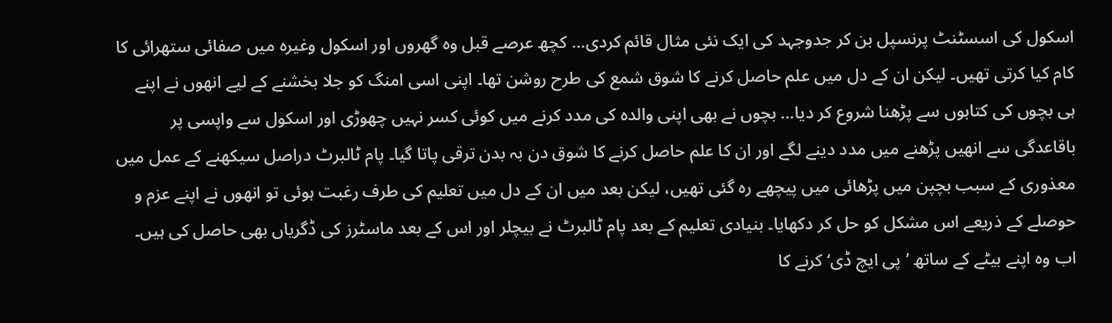اسکول کی اسسٹنٹ پرنسپل بن کر جدوجہد کی ایک نئی مثال قائم کردی… کچھ عرصے قبل وہ گھروں اور اسکول وغیرہ میں صفائی ستھرائی کا کام کیا کرتی تھیں۔ لیکن ان کے دل میں علم حاصل کرنے کا شوق شمع کی طرح روشن تھا۔ اپنی اسی امنگ کو جلا بخشنے کے لیے انھوں نے اپنے ہی بچوں کی کتابوں سے پڑھنا شروع کر دیا… بچوں نے بھی اپنی والدہ کی مدد کرنے میں کوئی کسر نہیں چھوڑی اور اسکول سے واپسی پر باقاعدگی سے انھیں پڑھنے میں مدد دینے لگے اور ان کا علم حاصل کرنے کا شوق دن بہ بدن ترقی پاتا گیا۔ پام ٹالبرٹ دراصل سیکھنے کے عمل میں معذوری کے سبب بچپن میں پڑھائی میں پیچھے رہ گئی تھیں، لیکن بعد میں ان کے دل میں تعلیم کی طرف رغبت ہوئی تو انھوں نے اپنے عزم و حوصلے کے ذریعے اس مشکل کو حل کر دکھایا۔ بنیادی تعلیم کے بعد پام ٹالبرٹ نے بیچلر اور اس کے بعد ماسٹرز کی ڈگریاں بھی حاصل کی ہیں۔ اب وہ اپنے بیٹے کے ساتھ ’پی ایچ ڈی‘ کرنے کا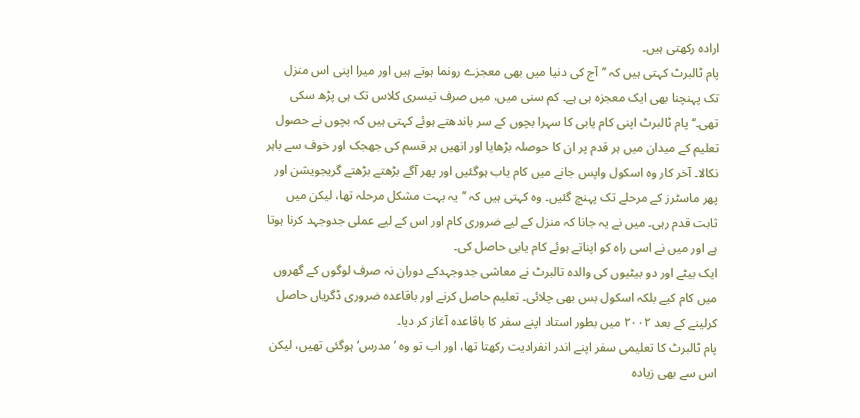ارادہ رکھتی ہیں۔
پام ٹالبرٹ کہتی ہیں کہ ’’آج کی دنیا میں بھی معجزے رونما ہوتے ہیں اور میرا اپنی اس منزل تک پہنچنا بھی ایک معجزہ ہی ہے۔ کم سنی میں، میں صرف تیسری کلاس تک ہی پڑھ سکی تھی۔‘‘ پام ٹالبرٹ اپنی کام یابی کا سہرا بچوں کے سر باندھتے ہوئے کہتی ہیں کہ بچوں نے حصول تعلیم کے میدان میں ہر قدم پر ان کا حوصلہ بڑھایا اور انھیں ہر قسم کی جھجک اور خوف سے باہر نکالا۔ آخر کار وہ اسکول واپس جانے میں کام یاب ہوگئیں اور پھر آگے بڑھتے بڑھتے گریجویشن اور پھر ماسٹرز کے مرحلے تک پہنچ گئیں۔ وہ کہتی ہیں کہ ’’یہ بہت مشکل مرحلہ تھا، لیکن میں ثابت قدم رہی۔ میں نے یہ جانا کہ منزل کے لیے ضروری کام اور اس کے لیے عملی جدوجہد کرنا ہوتا ہے اور میں نے اسی راہ کو اپناتے ہوئے کام یابی حاصل کی۔
ایک بیٹے اور دو بیٹیوں کی والدہ تالبرٹ نے معاشی جدوجہدکے دوران نہ صرف لوگوں کے گھروں میں کام کیے بلکہ اسکول بس بھی چلائی۔ تعلیم حاصل کرنے اور باقاعدہ ضروری ڈگریاں حاصل کرلینے کے بعد ۲۰۰۲ میں بطور استاد اپنے سفر کا باقاعدہ آغاز کر دیا۔
پام ٹالبرٹ کا تعلیمی سفر اپنے اندر انفرادیت رکھتا تھا، اور اب تو وہ ’مدرس‘ ہوگئی تھیں، لیکن اس سے بھی زیادہ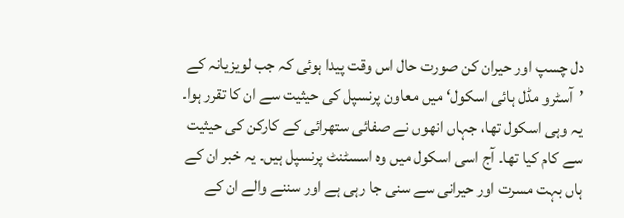دل چسپ اور حیران کن صورت حال اس وقت پیدا ہوئی کہ جب لویزیانہ کے ’آسٹرو مڈل ہائی اسکول‘ میں معاون پرنسپل کی حیثیت سے ان کا تقرر ہوا۔ یہ وہی اسکول تھا، جہاں انھوں نے صفائی ستھرائی کے کارکن کی حیثیت سے کام کیا تھا۔ آج اسی اسکول میں وہ اسسٹنٹ پرنسپل ہیں۔ یہ خبر ان کے ہاں بہت مسرت اور حیرانی سے سنی جا رہی ہے اور سننے والے ان کے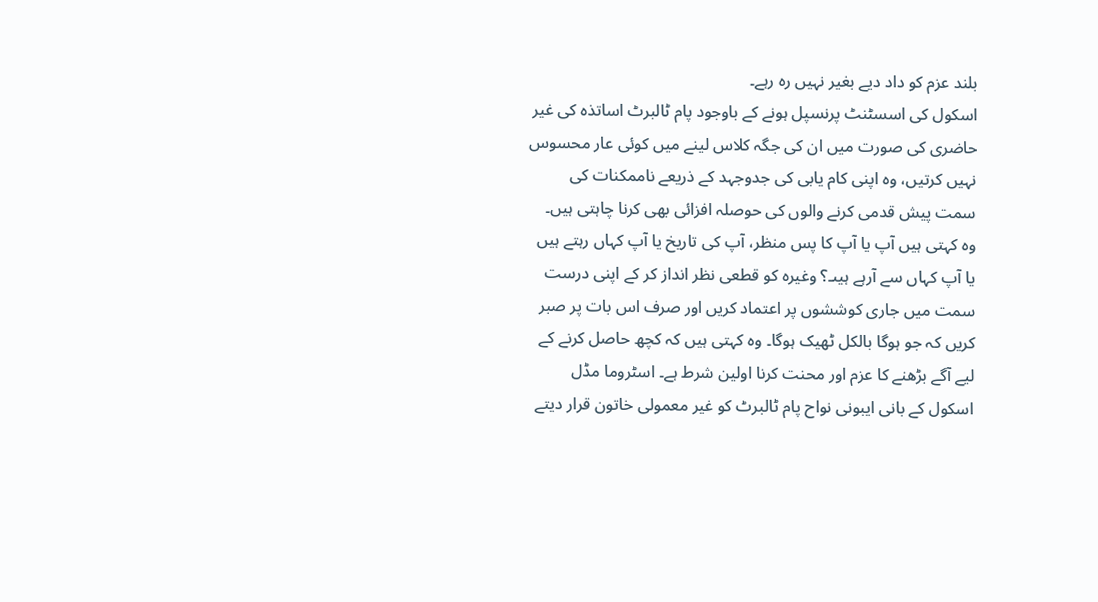بلند عزم کو داد دیے بغیر نہیں رہ رہے۔
اسکول کی اسسٹنٹ پرنسپل ہونے کے باوجود پام ٹالبرٹ اساتذہ کی غیر حاضری کی صورت میں ان کی جگہ کلاس لینے میں کوئی عار محسوس نہیں کرتیں، وہ اپنی کام یابی کی جدوجہد کے ذریعے ناممکنات کی سمت پیش قدمی کرنے والوں کی حوصلہ افزائی بھی کرنا چاہتی ہیں۔ وہ کہتی ہیں آپ یا آپ کا پس منظر، آپ کی تاریخ یا آپ کہاں رہتے ہیں یا آپ کہاں سے آرہے ہیںـ؟ وغیرہ کو قطعی نظر انداز کر کے اپنی درست سمت میں جاری کوششوں پر اعتماد کریں اور صرف اس بات پر صبر کریں کہ جو ہوگا بالکل ٹھیک ہوگا۔ وہ کہتی ہیں کہ کچھ حاصل کرنے کے لیے آگے بڑھنے کا عزم اور محنت کرنا اولین شرط ہے۔ اسٹروما مڈل اسکول کے بانی ایبونی نواح پام ٹالبرٹ کو غیر معمولی خاتون قرار دیتے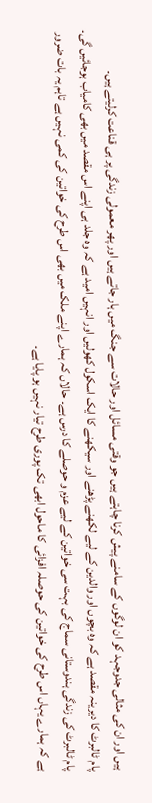ہیں اور ان کی مثالی جدوجہد کو ان لوگوں کے سامنے پیش کرنا چاہتے ہیں جو وقتی مسائل اور حالات سے جنگ میں ہار جاتے ہیں اور پھر معمولی زندگی پر ہی قناعت کرلیتے ہیں۔
پام ٹالبرٹ کا دیرینہ مقصد ہے کہ وہ بچوں اور والدین کے لیے لکھنے پڑھنے اور سیکھنے کا ایک اسکول کھولیں اور انہیں امید ہے کہ وہ جلد ہی اپنے اس مقصد میں بھی کامیاب ہوجائیں گی۔
پام ٹالبرٹ کی زندگی ہندوستانی سماج کی بہت سی خواتین کے لیے عزم و حوصلے کا درس ہے۔ حالاں کہ ہمارے اپنے ملک میں بھی اس طرح کی خواتین کی کمی نہیں ہے تاہم یہ بات ضرور ہے کہ ہمارے یہاں اس طرح کی خواتین کی حوصلہ افزائی کا ماحول ابھی تک پوری طرح تیار نہیں ہو پایا ہے۔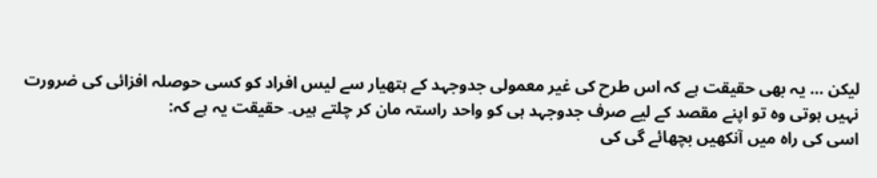لیکن … یہ بھی حقیقت ہے کہ اس طرح کی غیر معمولی جدوجہد کے ہتھیار سے لیس افراد کو کسی حوصلہ افزائی کی ضرورت نہیں ہوتی وہ تو اپنے مقصد کے لیے صرف جدوجہد ہی کو واحد راستہ مان کر چلتے ہیں۔ حقیقت یہ ہے کہ:
اسی کی راہ میں آنکھیں بچھائے گی کی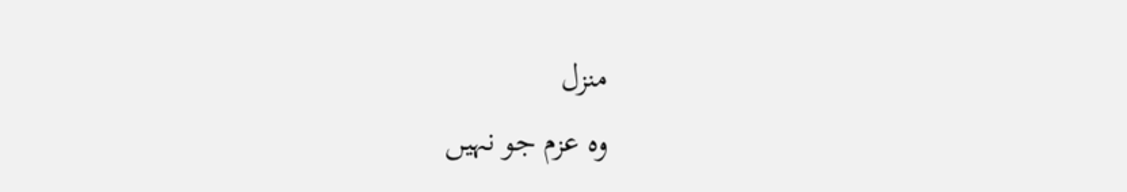منزل
وہ عزم جو نہیں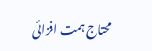محتاج ہمت افزائی